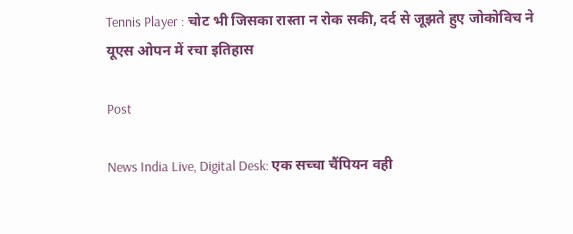Tennis Player : चोट भी जिसका रास्ता न रोक सकी, दर्द से जूझते हुए जोकोविच ने यूएस ओपन में रचा इतिहास

Post

News India Live, Digital Desk: एक सच्चा चैंपियन वही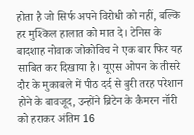होता है जो सिर्फ अपने विरोधी को नहीं, बल्कि हर मुश्किल हालात को मात दे। टेनिस के बादशाह नोवाक जोकोविच ने एक बार फिर यह साबित कर दिखाया है। यूएस ओपन के तीसरे दौर के मुकाबले में पीठ दर्द से बुरी तरह परेशान होने के बावजूद, उन्होंने ब्रिटेन के कैमरन नॉरी को हराकर अंतिम 16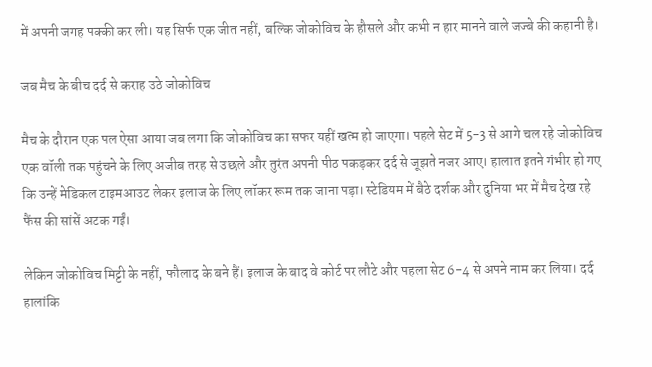में अपनी जगह पक्की कर ली। यह सिर्फ एक जीत नहीं, बल्कि जोकोविच के हौसले और कभी न हार मानने वाले जज्बे की कहानी है।

जब मैच के बीच दर्द से कराह उठे जोकोविच

मैच के दौरान एक पल ऐसा आया जब लगा कि जोकोविच का सफर यहीं खत्म हो जाएगा। पहले सेट में 5-3 से आगे चल रहे जोकोविच एक वॉली तक पहुंचने के लिए अजीब तरह से उछले और तुरंत अपनी पीठ पकड़कर दर्द से जूझते नजर आए। हालात इतने गंभीर हो गए कि उन्हें मेडिकल टाइमआउट लेकर इलाज के लिए लॉकर रूम तक जाना पड़ा। स्टेडियम में बैठे दर्शक और दुनिया भर में मैच देख रहे फैंस की सांसें अटक गईं।

लेकिन जोकोविच मिट्टी के नहीं, फौलाद के बने हैं। इलाज के बाद वे कोर्ट पर लौटे और पहला सेट 6-4 से अपने नाम कर लिया। दर्द हालांकि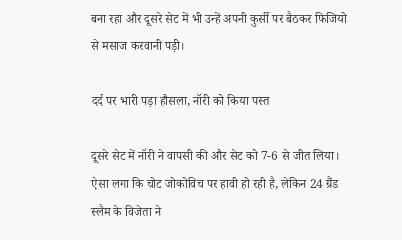बना रहा और दूसरे सेट में भी उन्हें अपनी कुर्सी पर बैठकर फिजियो से मसाज करवानी पड़ी।

दर्द पर भारी पड़ा हौसला, नॉरी को किया पस्त

दूसरे सेट में नॉरी ने वापसी की और सेट को 7-6 से जीत लिया। ऐसा लगा कि चोट जोकोविच पर हावी हो रही है, लेकिन 24 ग्रैंड स्लैम के विजेता ने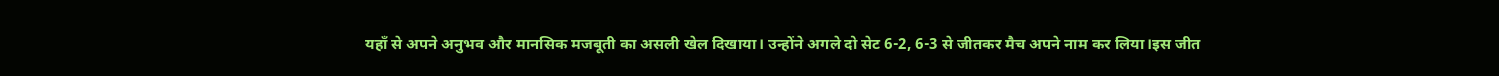यहाँ से अपने अनुभव और मानसिक मजबूती का असली खेल दिखाया। उन्होंने अगले दो सेट 6-2, 6-3 से जीतकर मैच अपने नाम कर लिया।इस जीत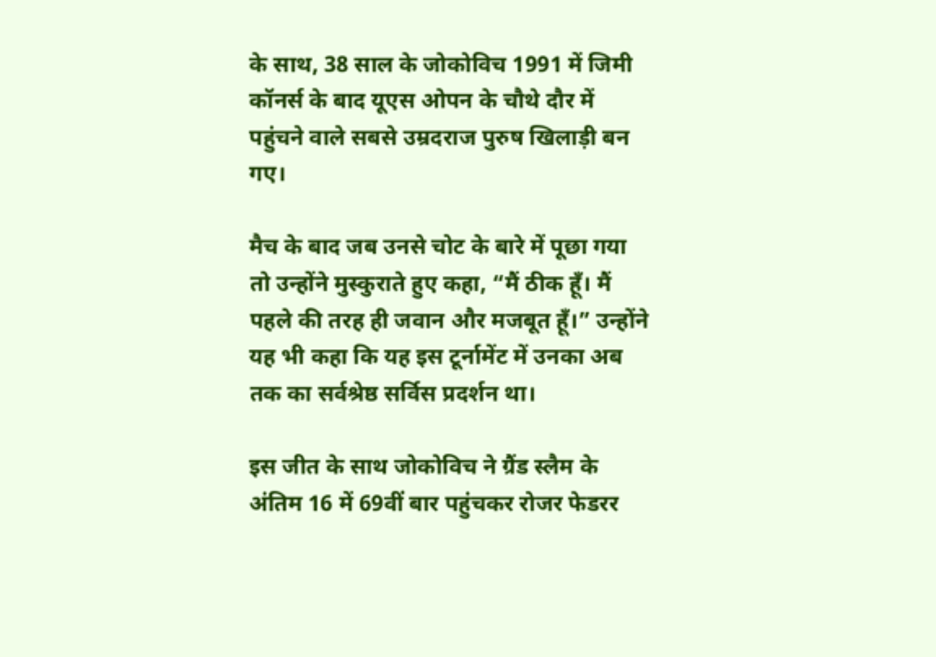के साथ, 38 साल के जोकोविच 1991 में जिमी कॉनर्स के बाद यूएस ओपन के चौथे दौर में पहुंचने वाले सबसे उम्रदराज पुरुष खिलाड़ी बन गए।

मैच के बाद जब उनसे चोट के बारे में पूछा गया तो उन्होंने मुस्कुराते हुए कहा, “मैं ठीक हूँ। मैं पहले की तरह ही जवान और मजबूत हूँ।” उन्होंने यह भी कहा कि यह इस टूर्नामेंट में उनका अब तक का सर्वश्रेष्ठ सर्विस प्रदर्शन था।

इस जीत के साथ जोकोविच ने ग्रैंड स्लैम के अंतिम 16 में 69वीं बार पहुंचकर रोजर फेडरर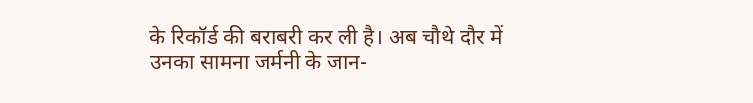के रिकॉर्ड की बराबरी कर ली है। अब चौथे दौर में उनका सामना जर्मनी के जान-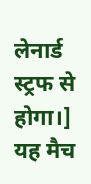लेनार्ड स्ट्रफ से होगा।] यह मैच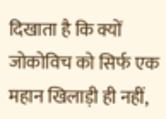दिखाता है कि क्यों जोकोविच को सिर्फ एक महान खिलाड़ी ही नहीं,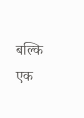बल्कि एक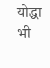योद्धा भी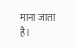माना जाता है।